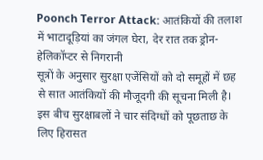Poonch Terror Attack: आतंकियों की तलाश में भाटादूड़ियां का जंगल घेरा, देर रात तक ड्रोन-हेलिकॉप्टर से निगरानी
सूत्रों के अनुसार सुरक्षा एजेंसियों को दो समूहों में छह से सात आतंकियों की मौजूदगी की सूचना मिली है। इस बीच सुरक्षाबलों ने चार संदिग्धों को पूछताछ के लिए हिरासत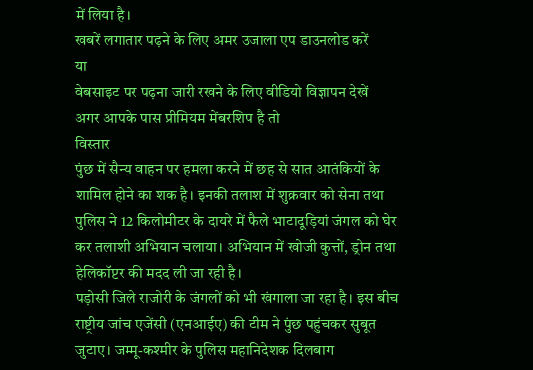में लिया है।
खबरें लगातार पढ़ने के लिए अमर उजाला एप डाउनलोड करें
या
वेबसाइट पर पढ़ना जारी रखने के लिए वीडियो विज्ञापन देखें
अगर आपके पास प्रीमियम मेंबरशिप है तो
विस्तार
पुंछ में सैन्य वाहन पर हमला करने में छह से सात आतंकियों के शामिल होने का शक है। इनकी तलाश में शुक्रवार को सेना तथा पुलिस ने 12 किलोमीटर के दायरे में फैले भाटादूड़ियां जंगल को घेर कर तलाशी अभियान चलाया। अभियान में खोजी कुत्तों, ड्रोन तथा हेलिकॉप्टर की मदद ली जा रही है।
पड़ोसी जिले राजोरी के जंगलों को भी खंगाला जा रहा है। इस बीच राष्ट्रीय जांच एजेंसी (एनआईए) की टीम ने पुंछ पहुंचकर सुबूत जुटाए। जम्मू-कश्मीर के पुलिस महानिदेशक दिलबाग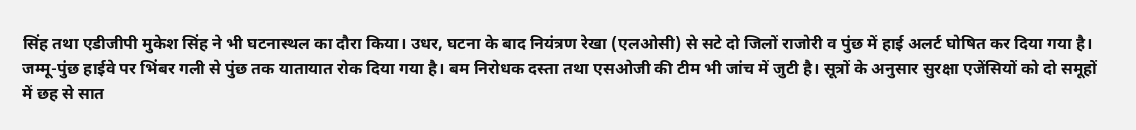सिंह तथा एडीजीपी मुकेश सिंह ने भी घटनास्थल का दौरा किया। उधर, घटना के बाद नियंत्रण रेखा (एलओसी) से सटे दो जिलों राजोरी व पुंछ में हाई अलर्ट घोषित कर दिया गया है।
जम्मू-पुंछ हाईवे पर भिंबर गली से पुंछ तक यातायात रोक दिया गया है। बम निरोधक दस्ता तथा एसओजी की टीम भी जांच में जुटी है। सूत्रों के अनुसार सुरक्षा एजेंसियों को दो समूहों में छह से सात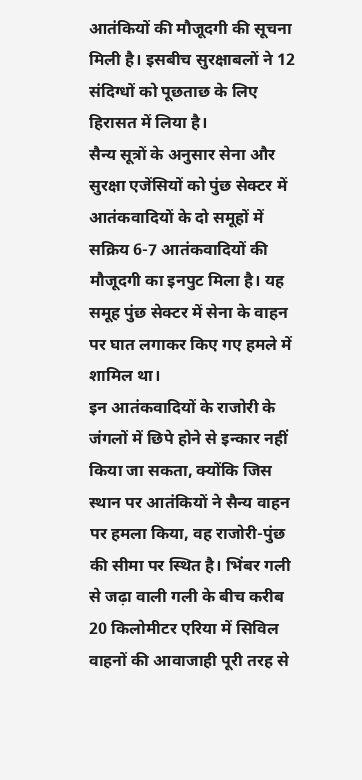आतंकियों की मौजूदगी की सूचना मिली है। इसबीच सुरक्षाबलों ने 12 संदिग्धों को पूछताछ के लिए हिरासत में लिया है।
सैन्य सूत्रों के अनुसार सेना और सुरक्षा एजेंसियों को पुंछ सेक्टर में आतंकवादियों के दो समूहों में सक्रिय 6-7 आतंकवादियों की मौजूदगी का इनपुट मिला है। यह समूह पुंछ सेक्टर में सेना के वाहन पर घात लगाकर किए गए हमले में शामिल था।
इन आतंकवादियों के राजोरी के जंगलों में छिपे होने से इन्कार नहीं किया जा सकता, क्योंकि जिस स्थान पर आतंकियों ने सैन्य वाहन पर हमला किया, वह राजोरी-पुंछ की सीमा पर स्थित है। भिंबर गली से जढ़ा वाली गली के बीच करीब 20 किलोमीटर एरिया में सिविल वाहनों की आवाजाही पूरी तरह से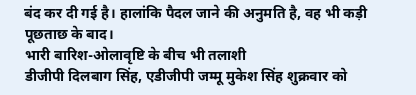बंद कर दी गई है। हालांकि पैदल जाने की अनुमति है, वह भी कड़ी पूछताछ के बाद।
भारी बारिश-ओलावृष्टि के बीच भी तलाशी
डीजीपी दिलबाग सिंह, एडीजीपी जम्मू मुकेश सिंह शुक्रवार को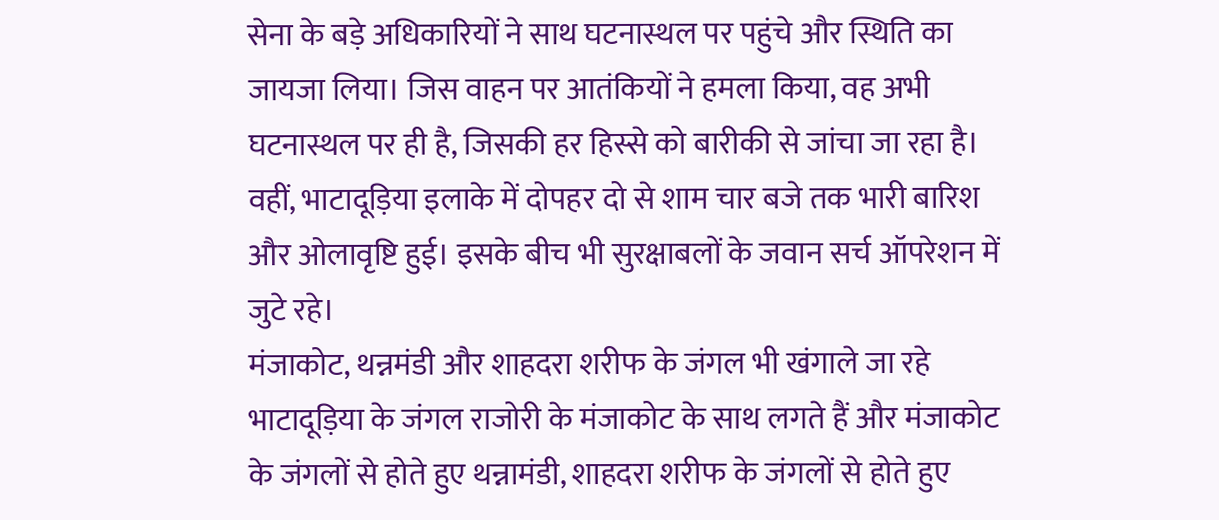सेना के बड़े अधिकारियों ने साथ घटनास्थल पर पहुंचे और स्थिति का जायजा लिया। जिस वाहन पर आतंकियों ने हमला किया, वह अभी घटनास्थल पर ही है, जिसकी हर हिस्से को बारीकी से जांचा जा रहा है। वहीं, भाटादूड़िया इलाके में दोपहर दो से शाम चार बजे तक भारी बारिश और ओलावृष्टि हुई। इसके बीच भी सुरक्षाबलों के जवान सर्च ऑपरेशन में जुटे रहे।
मंजाकोट, थन्नमंडी और शाहदरा शरीफ के जंगल भी खंगाले जा रहे
भाटादूड़िया के जंगल राजोरी के मंजाकोट के साथ लगते हैं और मंजाकोट के जंगलों से होते हुए थन्नामंडी, शाहदरा शरीफ के जंगलों से होते हुए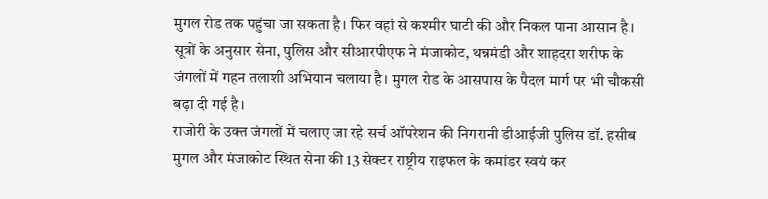मुगल रोड तक पहुंचा जा सकता है। फिर वहां से कश्मीर घाटी की और निकल पाना आसान है।
सूत्रों के अनुसार सेना, पुलिस और सीआरपीएफ ने मंजाकोट, थन्नमंडी और शाहदरा शरीफ के जंगलों में गहन तलाशी अभियान चलाया है। मुगल रोड के आसपास के पैदल मार्ग पर भी चौकसी बढ़ा दी गई है।
राजोरी के उक्त जंगलों में चलाए जा रहे सर्च ऑपरेशन की निगरानी डीआईजी पुलिस डॉ. हसीब मुगल और मंजाकोट स्थित सेना की 13 सेक्टर राष्ट्रीय राइफल के कमांडर स्वयं कर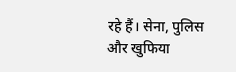रहे हैं। सेना, पुलिस और खुफिया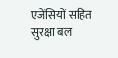एजेंसियों सहित सुरक्षा बल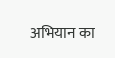अभियान का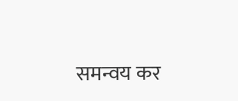समन्वय कर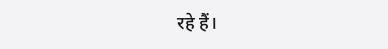रहे हैं।